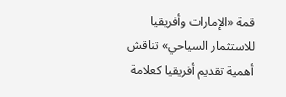قمة «الإمارات وأفريقيا للاستثمار السياحي» تناقش أهمية تقديم أفريقيا كعلامة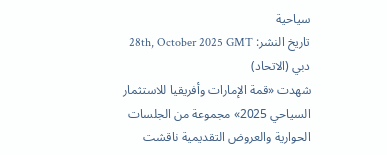سياحية
تاريخ النشر: 28th, October 2025 GMT
دبي (الاتحاد)
شهدت «قمة الإمارات وأفريقيا للاستثمار السياحي 2025» مجموعة من الجلسات الحوارية والعروض التقديمية ناقشت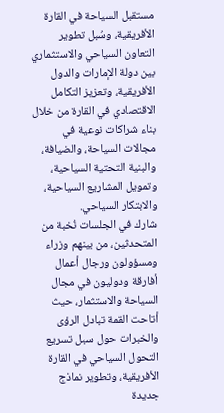مستقبل السياحة في القارة الأفريقية، وسُبل تطوير التعاون السياحي والاستثماري بين دولة الإمارات والدول الأفريقية، وتعزيز التكامل الاقتصادي في القارة من خلال بناء شراكات نوعية في مجالات السياحة، والضيافة، والبنية التحتية السياحية، وتمويل المشاريع السياحية، والابتكار السياحي.
شارك في الجلسات نُخبة من المتحدثين، من بينهم وزراء ومسؤولون ورجال أعمال أفارقة ودوليون في مجال السياحة والاستثمار، حيث أتاحت القمة تبادل الرؤى والخبرات حول سبل تسريع التحول السياحي في القارة الأفريقية، وتطوير نماذج جديدة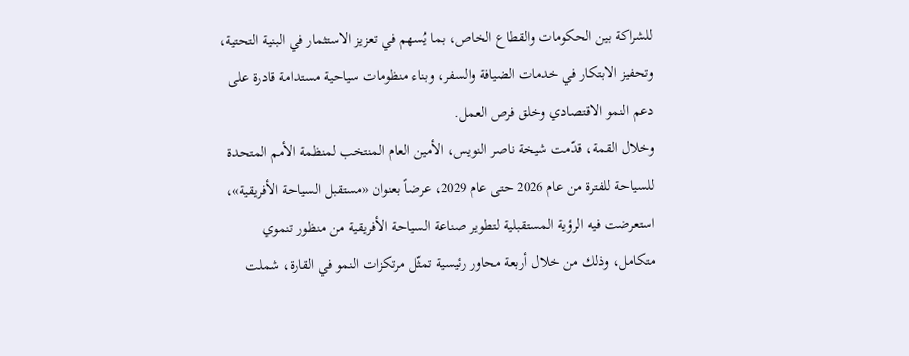للشراكة بين الحكومات والقطاع الخاص، بما يُسهم في تعزيز الاستثمار في البنية التحتية، وتحفيز الابتكار في خدمات الضيافة والسفر، وبناء منظومات سياحية مستدامة قادرة على دعم النمو الاقتصادي وخلق فرص العمل.
وخلال القمة، قدّمت شيخة ناصر النويس، الأمين العام المنتخب لمنظمة الأمم المتحدة للسياحة للفترة من عام 2026 حتى عام 2029، عرضاً بعنوان «مستقبل السياحة الأفريقية»، استعرضت فيه الرؤية المستقبلية لتطوير صناعة السياحة الأفريقية من منظور تنموي متكامل، وذلك من خلال أربعة محاور رئيسية تمثّل مرتكزات النمو في القارة، شملت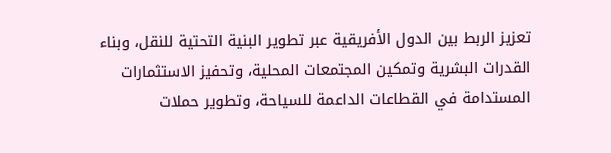تعزيز الربط بين الدول الأفريقية عبر تطوير البنية التحتية للنقل، وبناء القدرات البشرية وتمكين المجتمعات المحلية، وتحفيز الاستثمارات المستدامة في القطاعات الداعمة للسياحة، وتطوير حملات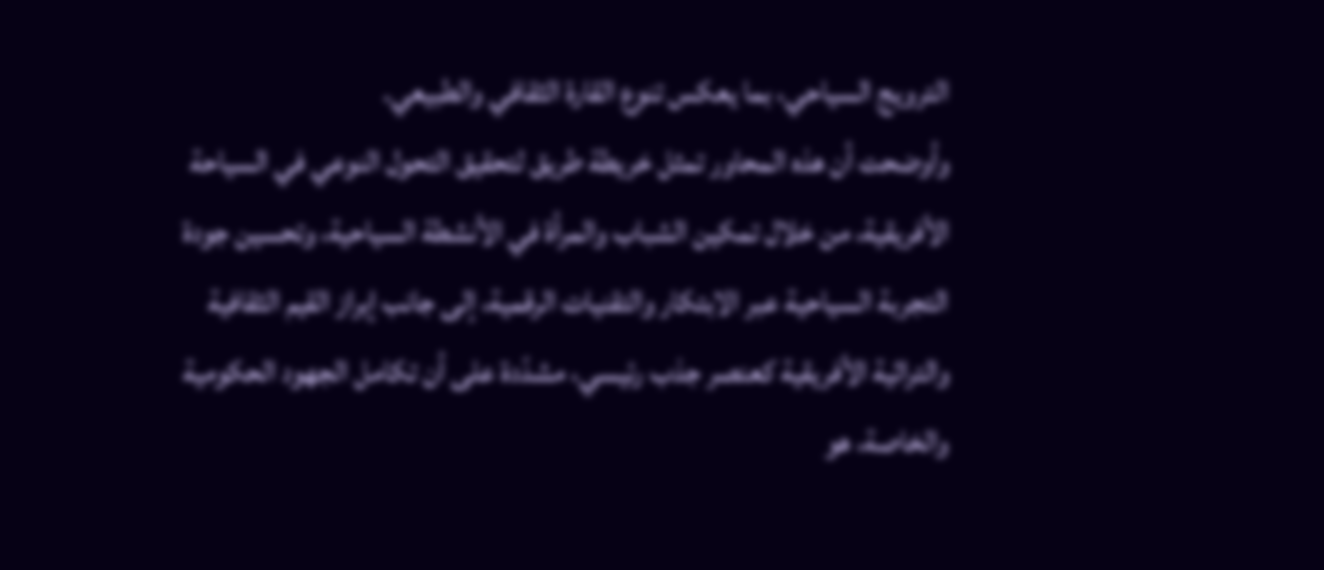الترويج السياحي، بما يعكس تنوع القارة الثقافي والطبيعي.
وأوضحت أن هذه المحاور تمثل خريطة طريق لتحقيق التحول النوعي في السياحة الأفريقية، من خلال تمكين الشباب والمرأة في الأنشطة السياحية، وتحسين جودة التجربة السياحية عبر الابتكار والتقنيات الرقمية، إلى جانب إبراز القيم الثقافية والتراثية الأفريقية كعنصر جذب رئيسي، مشدّدة على أن تكامل الجهود الحكومية والخاصة، هو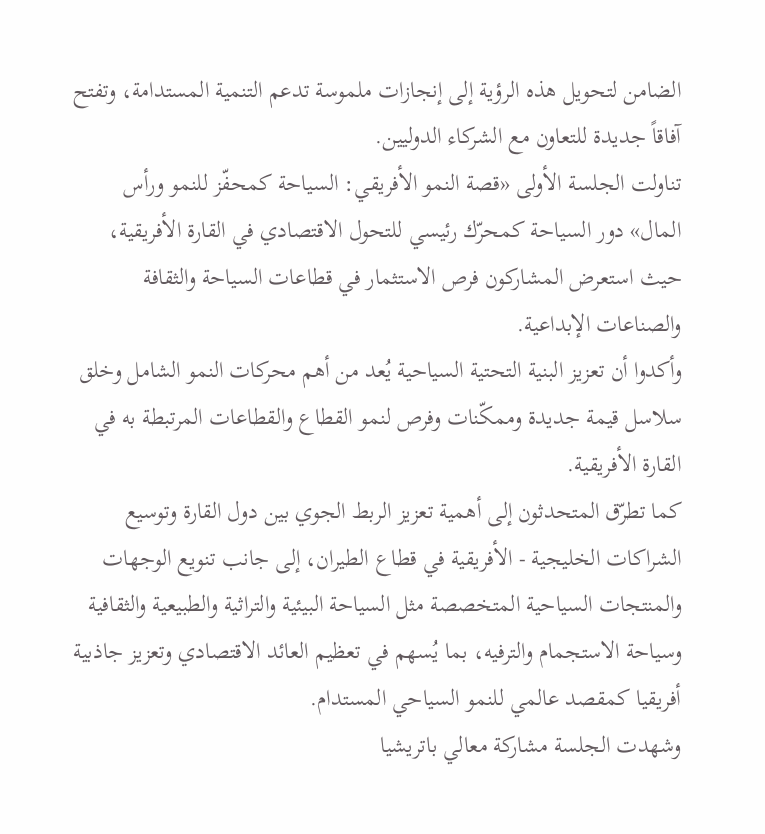الضامن لتحويل هذه الرؤية إلى إنجازات ملموسة تدعم التنمية المستدامة، وتفتح آفاقاً جديدة للتعاون مع الشركاء الدوليين.
تناولت الجلسة الأولى «قصة النمو الأفريقي: السياحة كمحفّز للنمو ورأس المال» دور السياحة كمحرّك رئيسي للتحول الاقتصادي في القارة الأفريقية، حيث استعرض المشاركون فرص الاستثمار في قطاعات السياحة والثقافة والصناعات الإبداعية.
وأكدوا أن تعزيز البنية التحتية السياحية يُعد من أهم محركات النمو الشامل وخلق سلاسل قيمة جديدة وممكّنات وفرص لنمو القطاع والقطاعات المرتبطة به في القارة الأفريقية.
كما تطرّق المتحدثون إلى أهمية تعزيز الربط الجوي بين دول القارة وتوسيع الشراكات الخليجية - الأفريقية في قطاع الطيران، إلى جانب تنويع الوجهات والمنتجات السياحية المتخصصة مثل السياحة البيئية والتراثية والطبيعية والثقافية وسياحة الاستجمام والترفيه، بما يُسهم في تعظيم العائد الاقتصادي وتعزيز جاذبية أفريقيا كمقصد عالمي للنمو السياحي المستدام.
وشهدت الجلسة مشاركة معالي باتريشيا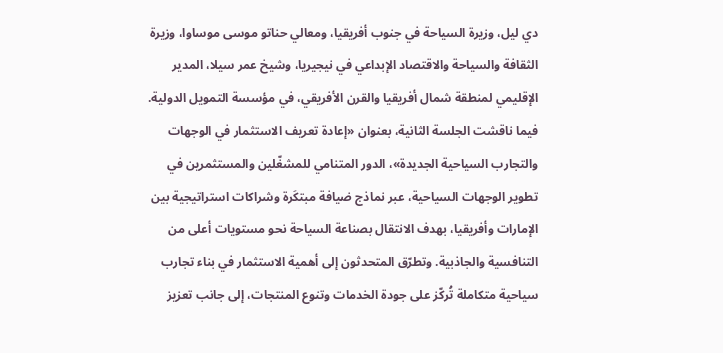دي ليل، وزيرة السياحة في جنوب أفريقيا، ومعالي حناتو موسى موساوا، وزيرة الثقافة والسياحة والاقتصاد الإبداعي في نيجيريا، وشيخ عمر سيلا، المدير الإقليمي لمنطقة شمال أفريقيا والقرن الأفريقي، في مؤسسة التمويل الدولية.
فيما ناقشت الجلسة الثانية، بعنوان «إعادة تعريف الاستثمار في الوجهات والتجارب السياحية الجديدة»، الدور المتنامي للمشغّلين والمستثمرين في تطوير الوجهات السياحية، عبر نماذج ضيافة مبتكَرة وشراكات استراتيجية بين الإمارات وأفريقيا، بهدف الانتقال بصناعة السياحة نحو مستويات أعلى من التنافسية والجاذبية. وتطرّق المتحدثون إلى أهمية الاستثمار في بناء تجارب سياحية متكاملة تُركّز على جودة الخدمات وتنوع المنتجات، إلى جانب تعزيز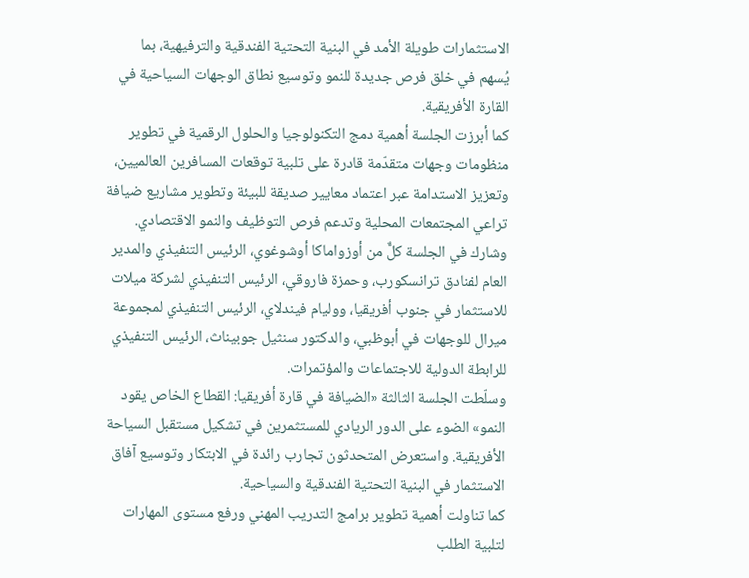الاستثمارات طويلة الأمد في البنية التحتية الفندقية والترفيهية، بما يُسهم في خلق فرص جديدة للنمو وتوسيع نطاق الوجهات السياحية في القارة الأفريقية.
كما أبرزت الجلسة أهمية دمج التكنولوجيا والحلول الرقمية في تطوير منظومات وجهات متقدّمة قادرة على تلبية توقعات المسافرين العالميين، وتعزيز الاستدامة عبر اعتماد معايير صديقة للبيئة وتطوير مشاريع ضيافة تراعي المجتمعات المحلية وتدعم فرص التوظيف والنمو الاقتصادي. وشارك في الجلسة كلٌّ من أوزواماكا أوشوغوي، الرئيس التنفيذي والمدير العام لفنادق ترانسكورب، وحمزة فاروقي، الرئيس التنفيذي لشركة ميلات للاستثمار في جنوب أفريقيا، ووليام فيندلاي، الرئيس التنفيذي لمجموعة ميرال للوجهات في أبوظبي، والدكتور سنثيل جوبيناث، الرئيس التنفيذي للرابطة الدولية للاجتماعات والمؤتمرات.
وسلّطت الجلسة الثالثة «الضيافة في قارة أفريقيا: القطاع الخاص يقود النمو» الضوء على الدور الريادي للمستثمرين في تشكيل مستقبل السياحة الأفريقية. واستعرض المتحدثون تجارب رائدة في الابتكار وتوسيع آفاق الاستثمار في البنية التحتية الفندقية والسياحية.
كما تناولت أهمية تطوير برامج التدريب المهني ورفع مستوى المهارات لتلبية الطلب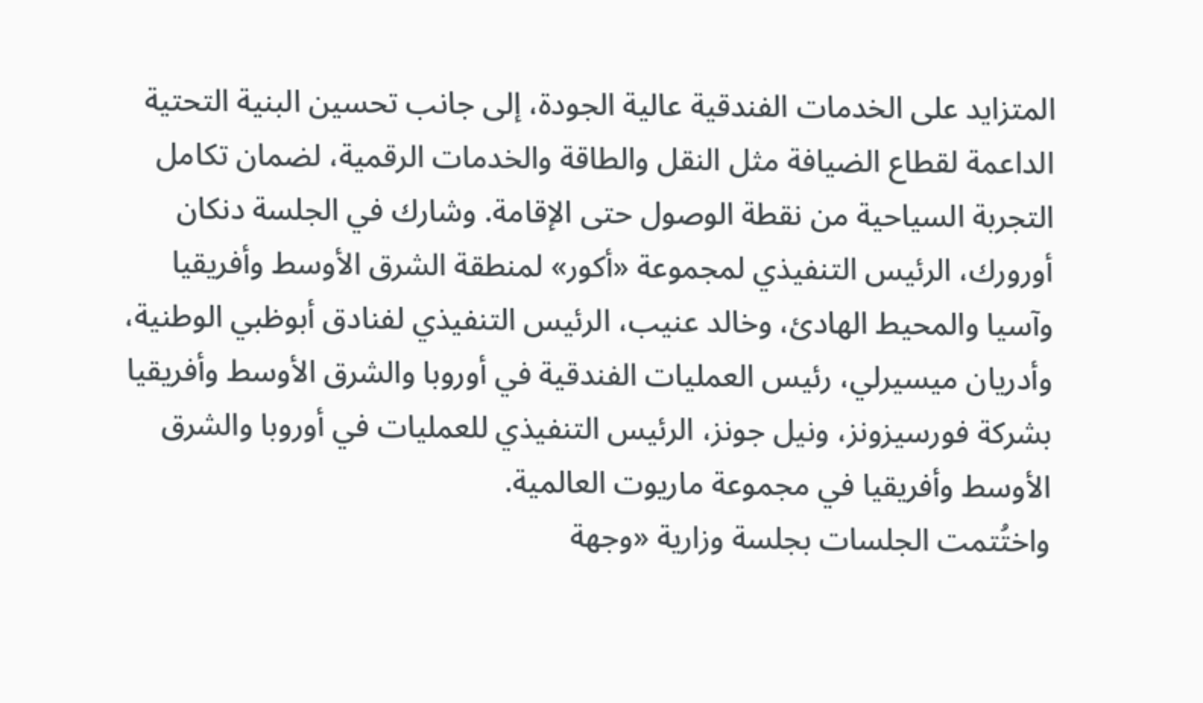المتزايد على الخدمات الفندقية عالية الجودة، إلى جانب تحسين البنية التحتية الداعمة لقطاع الضيافة مثل النقل والطاقة والخدمات الرقمية، لضمان تكامل التجربة السياحية من نقطة الوصول حتى الإقامة. وشارك في الجلسة دنكان أورورك، الرئيس التنفيذي لمجموعة «أكور» لمنطقة الشرق الأوسط وأفريقيا وآسيا والمحيط الهادئ، وخالد عنيب، الرئيس التنفيذي لفنادق أبوظبي الوطنية، وأدريان ميسيرلي، رئيس العمليات الفندقية في أوروبا والشرق الأوسط وأفريقيا بشركة فورسيزونز، ونيل جونز، الرئيس التنفيذي للعمليات في أوروبا والشرق الأوسط وأفريقيا في مجموعة ماريوت العالمية.
واختُتمت الجلسات بجلسة وزارية «وجهة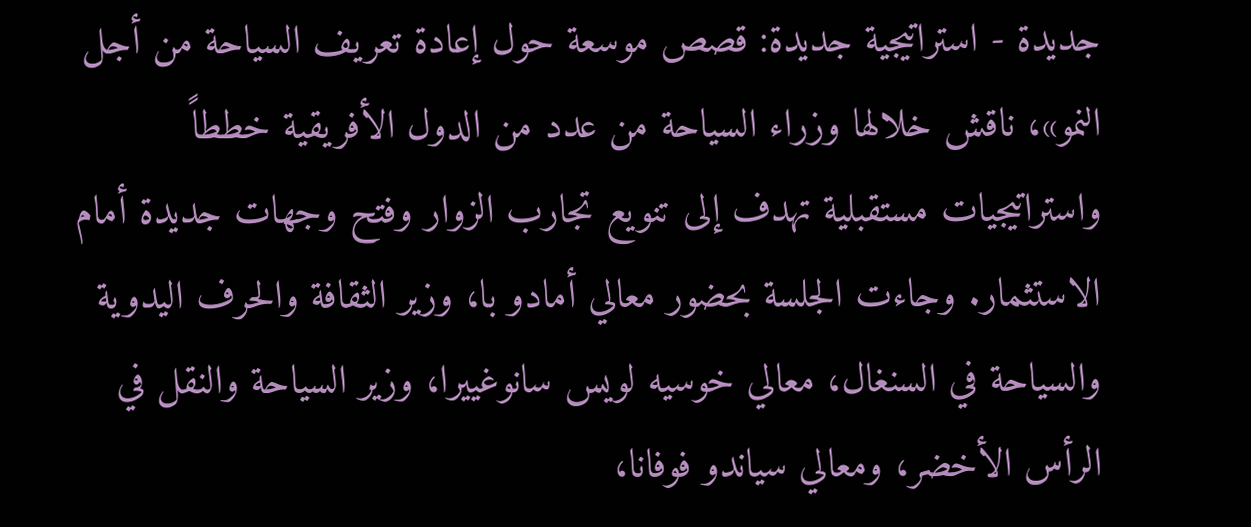جديدة - استراتيجية جديدة: قصص موسعة حول إعادة تعريف السياحة من أجل النمو»، ناقش خلالها وزراء السياحة من عدد من الدول الأفريقية خططاً واستراتيجيات مستقبلية تهدف إلى تنويع تجارب الزوار وفتح وجهات جديدة أمام الاستثمار. وجاءت الجلسة بحضور معالي أمادو با، وزير الثقافة والحرف اليدوية والسياحة في السنغال، معالي خوسيه لويس سانوغييرا، وزير السياحة والنقل في الرأس الأخضر، ومعالي سياندو فوفانا،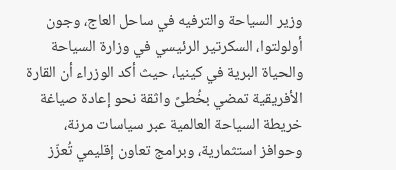وزير السياحة والترفيه في ساحل العاج، وجون أولولتوا، السكرتير الرئيسي في وزارة السياحة والحياة البرية في كينيا، حيث أكد الوزراء أن القارة الأفريقية تمضي بخُطىً واثقة نحو إعادة صياغة خريطة السياحة العالمية عبر سياسات مرنة، وحوافز استثمارية، وبرامج تعاون إقليمي تُعزّز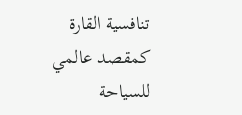تنافسية القارة كمقصد عالمي للسياحة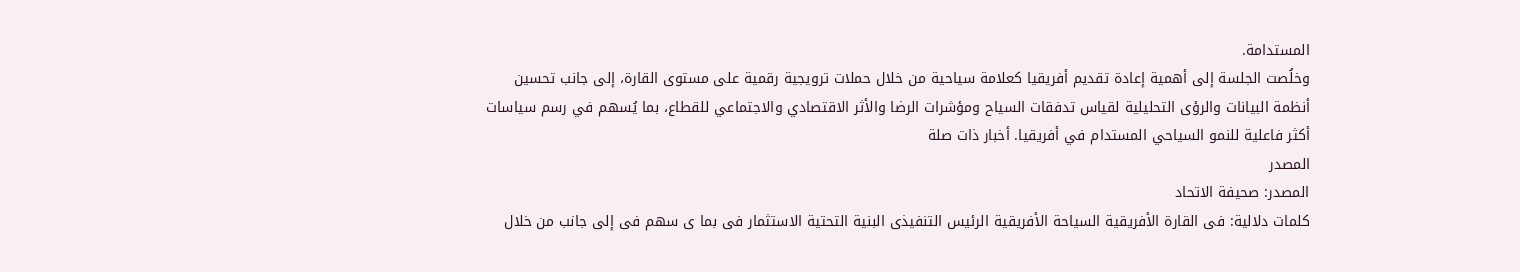المستدامة.
وخلُصت الجلسة إلى أهمية إعادة تقديم أفريقيا كعلامة سياحية من خلال حملات ترويجية رقمية على مستوى القارة، إلى جانب تحسين أنظمة البيانات والرؤى التحليلية لقياس تدفقات السياح ومؤشرات الرضا والأثر الاقتصادي والاجتماعي للقطاع، بما يُسهم في رسم سياسات أكثر فاعلية للنمو السياحي المستدام في أفريقيا. أخبار ذات صلة
المصدر
المصدر: صحيفة الاتحاد
كلمات دلالية: فی القارة الأفریقیة السیاحة الأفریقیة الرئیس التنفیذی البنیة التحتیة الاستثمار فی بما ی سهم فی إلى جانب من خلال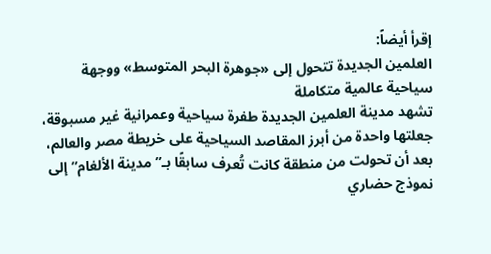إقرأ أيضاً:
العلمين الجديدة تتحول إلى «جوهرة البحر المتوسط» ووجهة سياحية عالمية متكاملة
تشهد مدينة العلمين الجديدة طفرة سياحية وعمرانية غير مسبوقة، جعلتها واحدة من أبرز المقاصد السياحية على خريطة مصر والعالم، بعد أن تحولت من منطقة كانت تُعرف سابقًا بـ”مدينة الألغام” إلى نموذج حضاري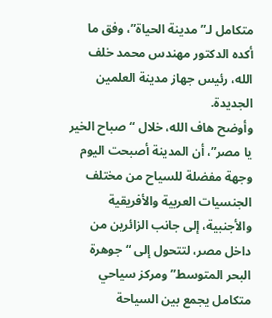متكامل لـ”مدينة الحياة”، وفق ما أكده الدكتور مهندس محمد خلف الله، رئيس جهاز مدينة العلمين الجديدة.
وأوضح هاف الله، خلال “صباح الخير يا مصر”، أن المدينة أصبحت اليوم وجهة مفضلة للسياح من مختلف الجنسيات العربية والأفريقية والأجنبية، إلى جانب الزائرين من داخل مصر، لتتحول إلى “جوهرة البحر المتوسط” ومركز سياحي متكامل يجمع بين السياحة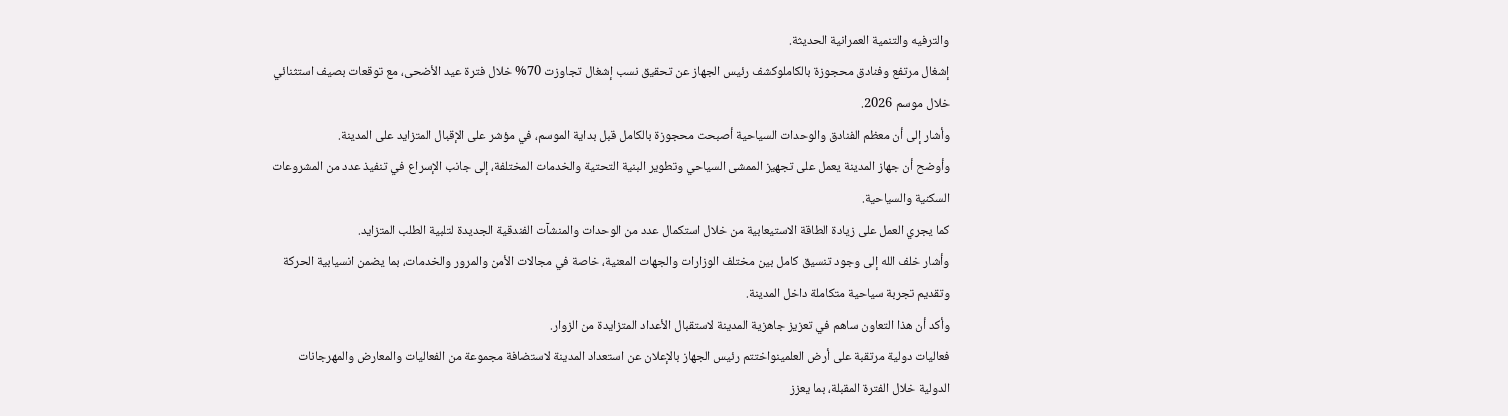والترفيه والتنمية العمرانية الحديثة.
إشغال مرتفع وفنادق محجوزة بالكاملوكشف رئيس الجهاز عن تحقيق نسب إشغال تجاوزت 70% خلال فترة عيد الأضحى، مع توقعات بصيف استثنائي خلال موسم 2026.
وأشار إلى أن معظم الفنادق والوحدات السياحية أصبحت محجوزة بالكامل قبل بداية الموسم، في مؤشر على الإقبال المتزايد على المدينة.
وأوضح أن جهاز المدينة يعمل على تجهيز الممشى السياحي وتطوير البنية التحتية والخدمات المختلفة، إلى جانب الإسراع في تنفيذ عدد من المشروعات السكنية والسياحية.
كما يجري العمل على زيادة الطاقة الاستيعابية من خلال استكمال عدد من الوحدات والمنشآت الفندقية الجديدة لتلبية الطلب المتزايد.
وأشار خلف الله إلى وجود تنسيق كامل بين مختلف الوزارات والجهات المعنية، خاصة في مجالات الأمن والمرور والخدمات، بما يضمن انسيابية الحركة وتقديم تجربة سياحية متكاملة داخل المدينة.
وأكد أن هذا التعاون ساهم في تعزيز جاهزية المدينة لاستقبال الأعداد المتزايدة من الزوار.
فعاليات دولية مرتقبة على أرض العلمينواختتم رئيس الجهاز بالإعلان عن استعداد المدينة لاستضافة مجموعة من الفعاليات والمعارض والمهرجانات الدولية خلال الفترة المقبلة، بما يعزز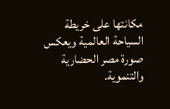مكانتها على خريطة السياحة العالمية ويعكس صورة مصر الحضارية والتنموية.